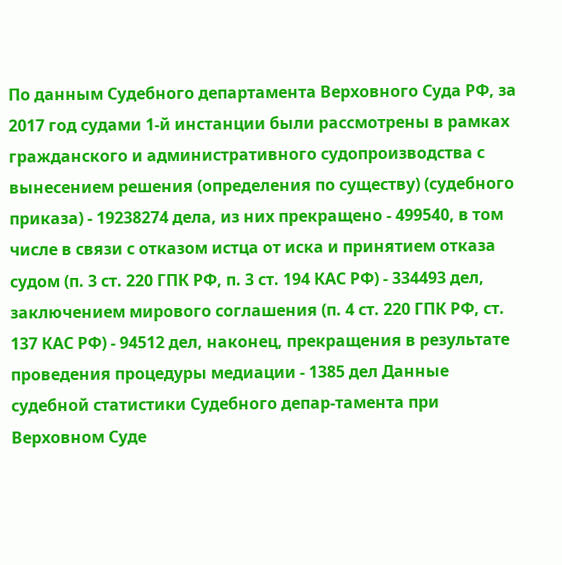По данным Судебного департамента Верховного Суда РФ, за 2017 год судами 1-й инстанции были рассмотрены в рамках гражданского и административного судопроизводства с вынесением решения (определения по существу) (судебного приказа) - 19238274 дела, из них прекращено - 499540, в том числе в связи с отказом истца от иска и принятием отказа судом (п. 3 ст. 220 ГПК РФ, п. 3 ст. 194 КАС РФ) - 334493 дел, заключением мирового соглашения (п. 4 ст. 220 ГПК РФ, ст. 137 КАС РФ) - 94512 дел, наконец, прекращения в результате проведения процедуры медиации - 1385 дел Данные судебной статистики Судебного депар-тамента при Верховном Суде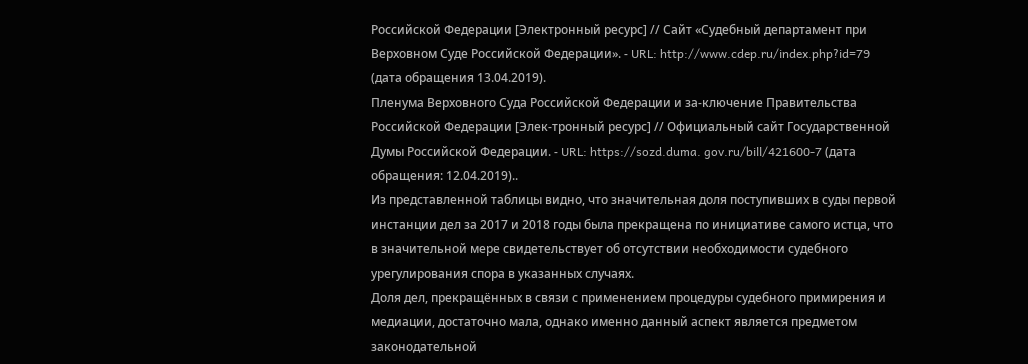Российской Федерации [Электронный ресурс] // Сайт «Судебный департамент при Верховном Суде Российской Федерации». - URL: http://www.cdep.ru/index.php?id=79 (дата обращения 13.04.2019).
Пленума Верховного Суда Российской Федерации и за-ключение Правительства Российской Федерации [Элек-тронный ресурс] // Официальный сайт Государственной Думы Российской Федерации. - URL: https://sozd.duma. gov.ru/bill/421600-7 (дата обращения: 12.04.2019)..
Из представленной таблицы видно, что значительная доля поступивших в суды первой инстанции дел за 2017 и 2018 годы была прекращена по инициативе самого истца, что в значительной мере свидетельствует об отсутствии необходимости судебного урегулирования спора в указанных случаях.
Доля дел, прекращённых в связи с применением процедуры судебного примирения и медиации, достаточно мала, однако именно данный аспект является предметом законодательной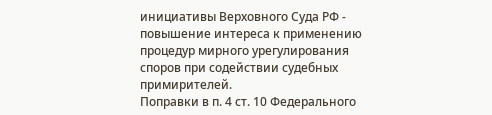инициативы Верховного Суда РФ - повышение интереса к применению процедур мирного урегулирования споров при содействии судебных примирителей.
Поправки в п. 4 ст. 10 Федерального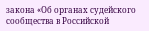закона «Об органах судейского сообщества в Российской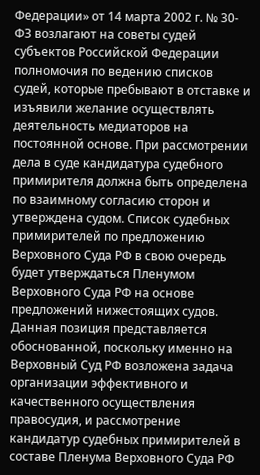Федерации» от 14 марта 2002 г. № 30-ФЗ возлагают на советы судей субъектов Российской Федерации полномочия по ведению списков судей, которые пребывают в отставке и изъявили желание осуществлять деятельность медиаторов на постоянной основе. При рассмотрении дела в суде кандидатура судебного примирителя должна быть определена по взаимному согласию сторон и утверждена судом. Список судебных примирителей по предложению Верховного Суда РФ в свою очередь будет утверждаться Пленумом Верховного Суда РФ на основе предложений нижестоящих судов. Данная позиция представляется обоснованной, поскольку именно на Верховный Суд РФ возложена задача организации эффективного и качественного осуществления правосудия, и рассмотрение кандидатур судебных примирителей в составе Пленума Верховного Суда РФ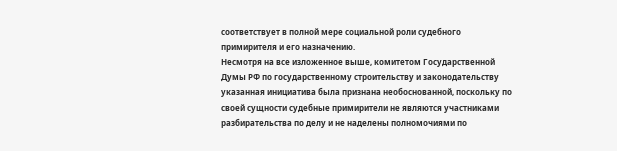соответствует в полной мере социальной роли судебного примирителя и его назначению.
Несмотря на все изложенное выше, комитетом Государственной Думы РФ по государственному строительству и законодательству указанная инициатива была признана необоснованной, поскольку по своей сущности судебные примирители не являются участниками разбирательства по делу и не наделены полномочиями по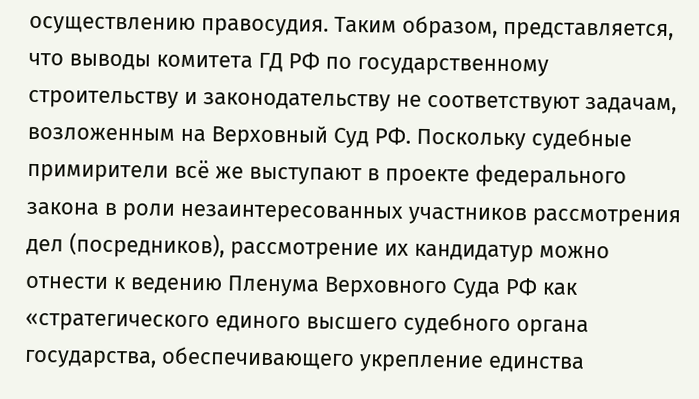осуществлению правосудия. Таким образом, представляется, что выводы комитета ГД РФ по государственному строительству и законодательству не соответствуют задачам, возложенным на Верховный Суд РФ. Поскольку судебные примирители всё же выступают в проекте федерального закона в роли незаинтересованных участников рассмотрения дел (посредников), рассмотрение их кандидатур можно отнести к ведению Пленума Верховного Суда РФ как «стратегического единого высшего судебного органа государства, обеспечивающего укрепление единства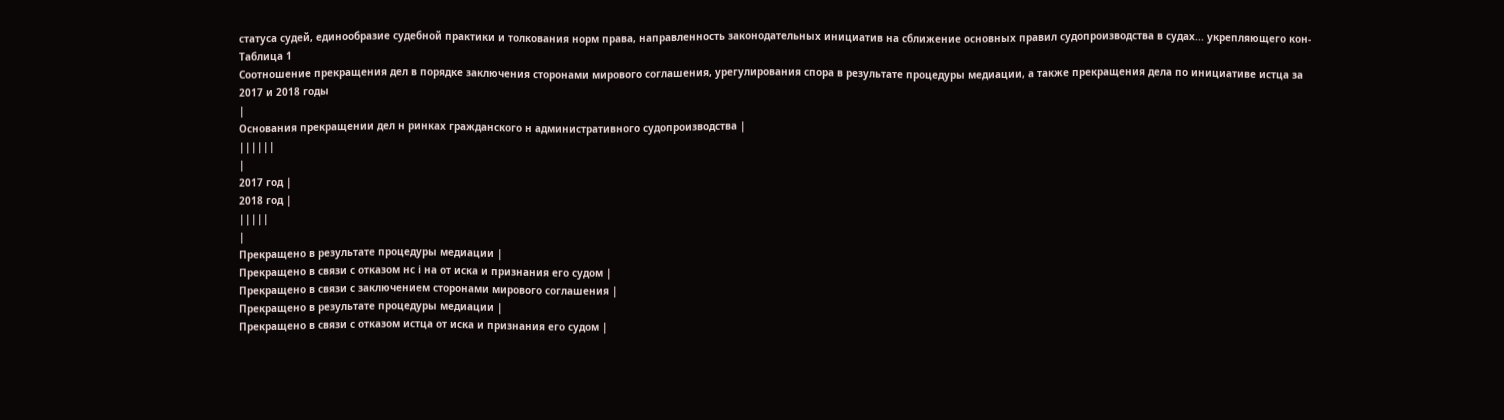статуса судей, единообразие судебной практики и толкования норм права, направленность законодательных инициатив на сближение основных правил судопроизводства в судах... укрепляющего кон-
Таблица 1
Соотношение прекращения дел в порядке заключения сторонами мирового соглашения, урегулирования спора в результате процедуры медиации, а также прекращения дела по инициативе истца за 2017 и 2018 годы
|
Основания прекращении дел н ринках гражданского н административного судопроизводства |
||||||
|
2017 год |
2018 год |
|||||
|
Прекращено в результате процедуры медиации |
Прекращено в связи с отказом нс і на от иска и признания его судом |
Прекращено в связи с заключением сторонами мирового соглашения |
Прекращено в результате процедуры медиации |
Прекращено в связи с отказом истца от иска и признания его судом |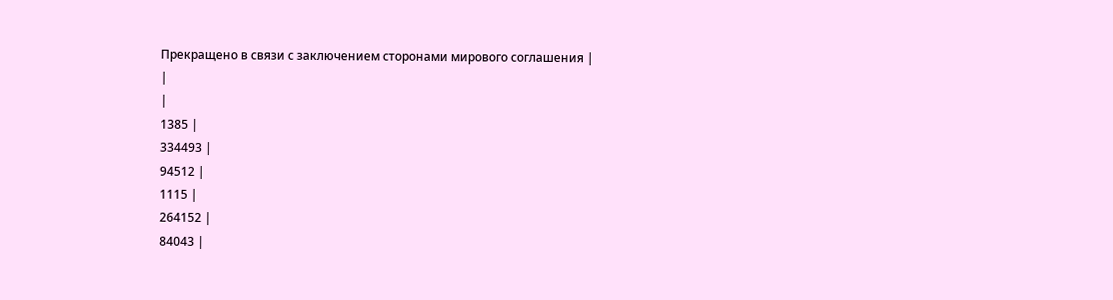Прекращено в связи с заключением сторонами мирового соглашения |
|
|
1385 |
334493 |
94512 |
1115 |
264152 |
84043 |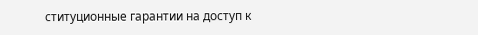ституционные гарантии на доступ к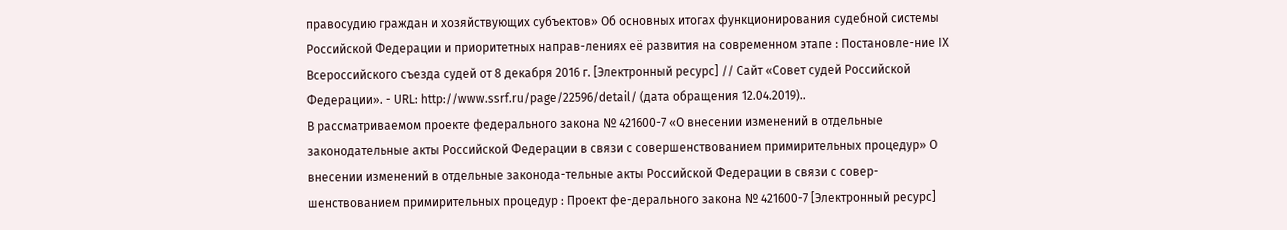правосудию граждан и хозяйствующих субъектов» Об основных итогах функционирования судебной системы Российской Федерации и приоритетных направ-лениях её развития на современном этапе : Постановле-ние IX Всероссийского съезда судей от 8 декабря 2016 г. [Электронный ресурс] // Сайт «Совет судей Российской Федерации». - URL: http://www.ssrf.ru/page/22596/detail/ (дата обращения 12.04.2019)..
В рассматриваемом проекте федерального закона № 421600-7 «О внесении изменений в отдельные законодательные акты Российской Федерации в связи с совершенствованием примирительных процедур» О внесении изменений в отдельные законода-тельные акты Российской Федерации в связи с совер-шенствованием примирительных процедур : Проект фе-дерального закона № 421600-7 [Электронный ресурс]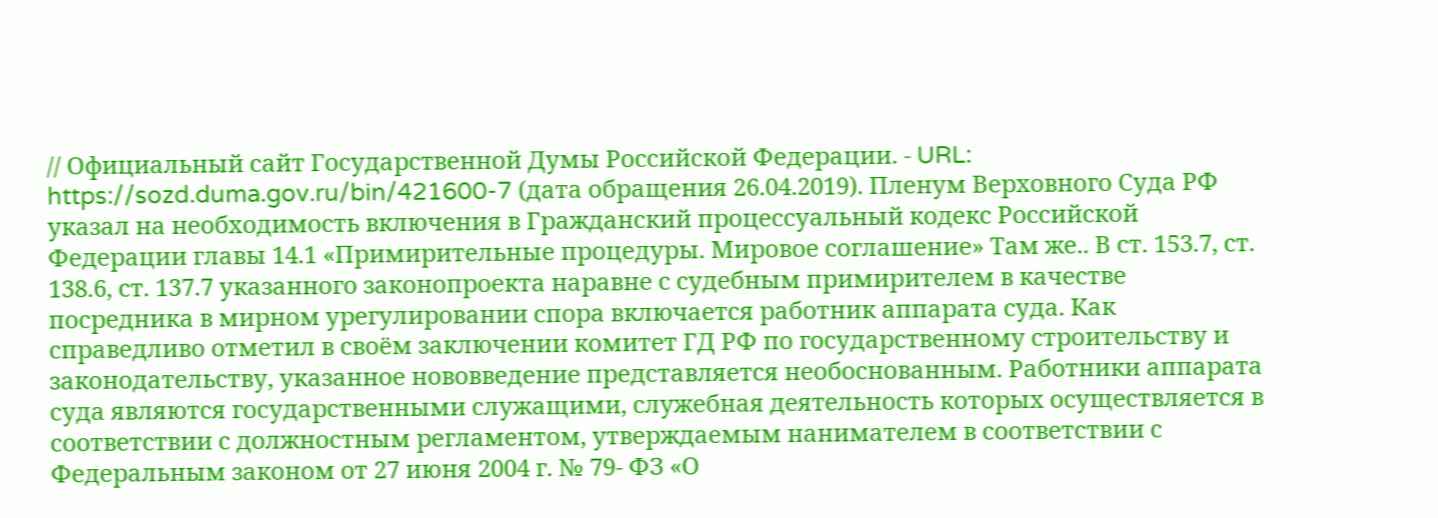// Официальный сайт Государственной Думы Российской Федерации. - URL: https://sozd.duma.gov.ru/bin/421600-7 (дата обращения 26.04.2019). Пленум Верховного Суда РФ указал на необходимость включения в Гражданский процессуальный кодекс Российской Федерации главы 14.1 «Примирительные процедуры. Мировое соглашение» Там же.. В ст. 153.7, ст. 138.6, ст. 137.7 указанного законопроекта наравне с судебным примирителем в качестве посредника в мирном урегулировании спора включается работник аппарата суда. Как справедливо отметил в своём заключении комитет ГД РФ по государственному строительству и законодательству, указанное нововведение представляется необоснованным. Работники аппарата суда являются государственными служащими, служебная деятельность которых осуществляется в соответствии с должностным регламентом, утверждаемым нанимателем в соответствии с Федеральным законом от 27 июня 2004 г. № 79- ФЗ «О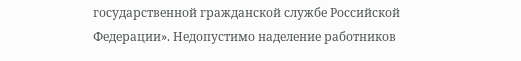государственной гражданской службе Российской Федерации». Недопустимо наделение работников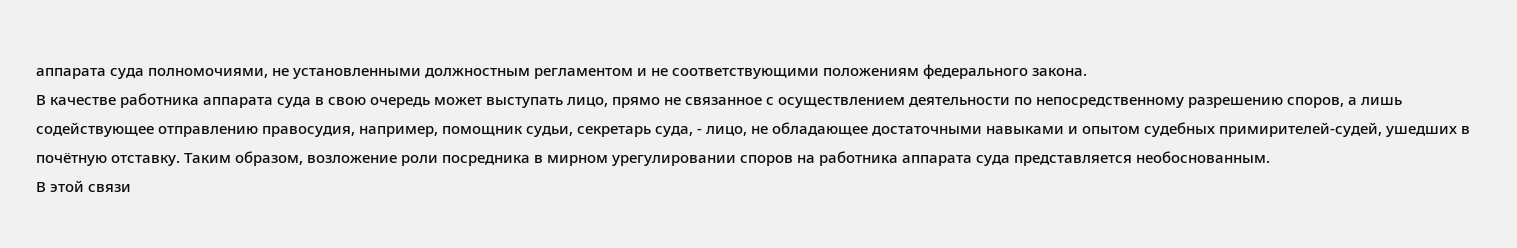аппарата суда полномочиями, не установленными должностным регламентом и не соответствующими положениям федерального закона.
В качестве работника аппарата суда в свою очередь может выступать лицо, прямо не связанное с осуществлением деятельности по непосредственному разрешению споров, а лишь содействующее отправлению правосудия, например, помощник судьи, секретарь суда, - лицо, не обладающее достаточными навыками и опытом судебных примирителей-судей, ушедших в почётную отставку. Таким образом, возложение роли посредника в мирном урегулировании споров на работника аппарата суда представляется необоснованным.
В этой связи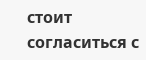стоит согласиться с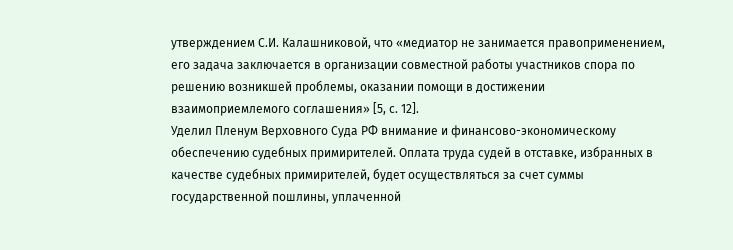утверждением С.И. Калашниковой, что «медиатор не занимается правоприменением, его задача заключается в организации совместной работы участников спора по решению возникшей проблемы, оказании помощи в достижении взаимоприемлемого соглашения» [5, с. 12].
Уделил Пленум Верховного Суда РФ внимание и финансово-экономическому обеспечению судебных примирителей. Оплата труда судей в отставке, избранных в качестве судебных примирителей, будет осуществляться за счет суммы государственной пошлины, уплаченной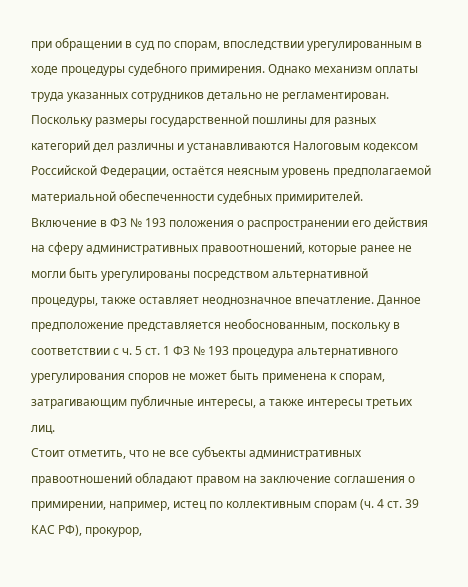при обращении в суд по спорам, впоследствии урегулированным в ходе процедуры судебного примирения. Однако механизм оплаты труда указанных сотрудников детально не регламентирован. Поскольку размеры государственной пошлины для разных категорий дел различны и устанавливаются Налоговым кодексом Российской Федерации, остаётся неясным уровень предполагаемой материальной обеспеченности судебных примирителей.
Включение в ФЗ № 193 положения о распространении его действия на сферу административных правоотношений, которые ранее не могли быть урегулированы посредством альтернативной процедуры, также оставляет неоднозначное впечатление. Данное предположение представляется необоснованным, поскольку в соответствии с ч. 5 ст. 1 ФЗ № 193 процедура альтернативного урегулирования споров не может быть применена к спорам, затрагивающим публичные интересы, а также интересы третьих лиц.
Стоит отметить, что не все субъекты административных правоотношений обладают правом на заключение соглашения о примирении, например, истец по коллективным спорам (ч. 4 ст. 39 КАС РФ), прокурор,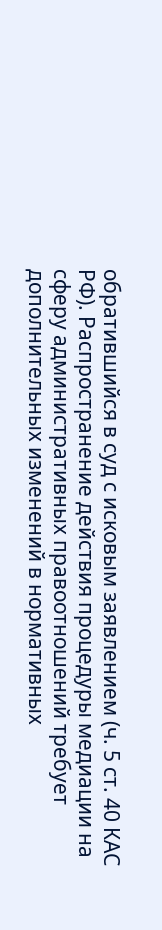обратившийся в суд с исковым заявлением (ч. 5 ст. 40 КАС РФ). Распространение действия процедуры медиации на сферу административных правоотношений требует дополнительных изменений в нормативных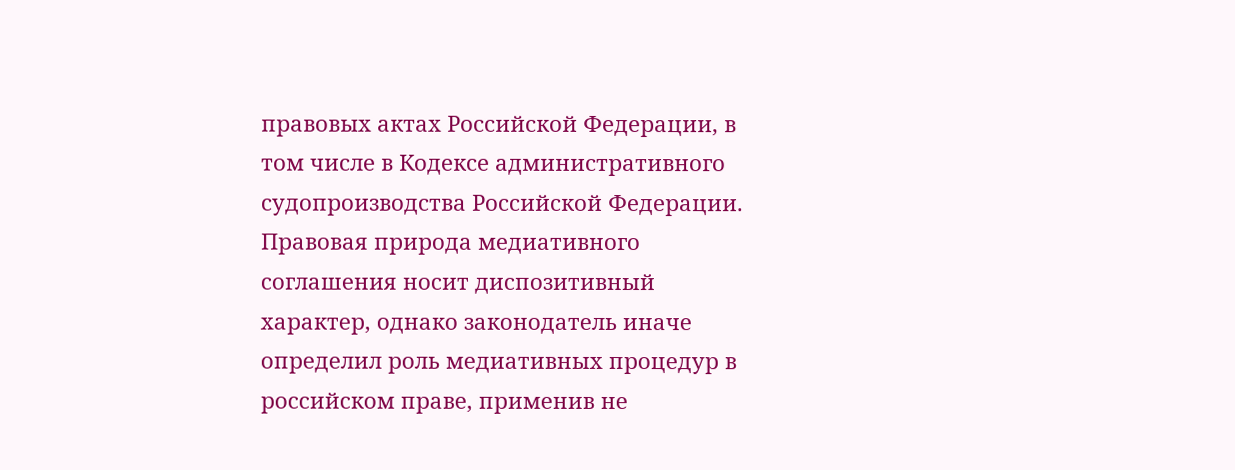правовых актах Российской Федерации, в том числе в Кодексе административного судопроизводства Российской Федерации.
Правовая природа медиативного соглашения носит диспозитивный характер, однако законодатель иначе определил роль медиативных процедур в российском праве, применив не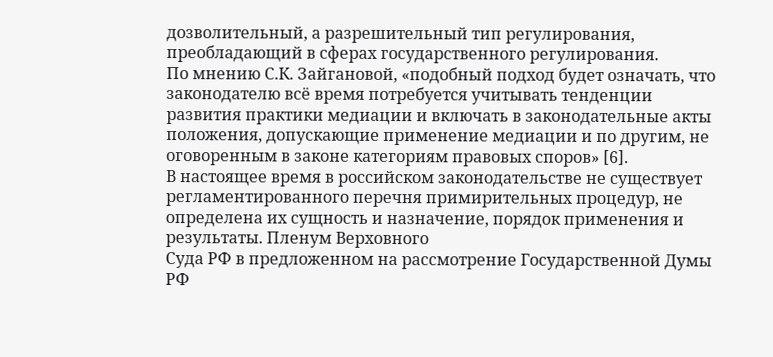дозволительный, а разрешительный тип регулирования, преобладающий в сферах государственного регулирования.
По мнению С.К. Зайгановой, «подобный подход будет означать, что законодателю всё время потребуется учитывать тенденции развития практики медиации и включать в законодательные акты положения, допускающие применение медиации и по другим, не оговоренным в законе категориям правовых споров» [6].
В настоящее время в российском законодательстве не существует регламентированного перечня примирительных процедур, не определена их сущность и назначение, порядок применения и результаты. Пленум Верховного
Суда РФ в предложенном на рассмотрение Государственной Думы РФ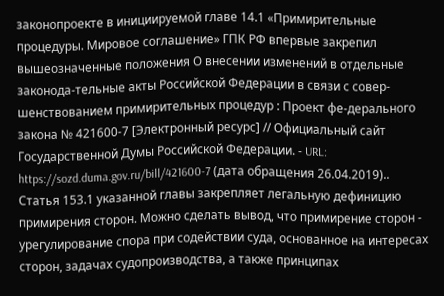законопроекте в инициируемой главе 14.1 «Примирительные процедуры. Мировое соглашение» ГПК РФ впервые закрепил вышеозначенные положения О внесении изменений в отдельные законода-тельные акты Российской Федерации в связи с совер-шенствованием примирительных процедур : Проект фе-дерального закона № 421600-7 [Электронный ресурс] // Официальный сайт Государственной Думы Российской Федерации. - URL: https://sozd.duma.gov.ru/bill/421600-7 (дата обращения 26.04.2019).. Статья 153.1 указанной главы закрепляет легальную дефиницию примирения сторон. Можно сделать вывод, что примирение сторон - урегулирование спора при содействии суда, основанное на интересах сторон, задачах судопроизводства, а также принципах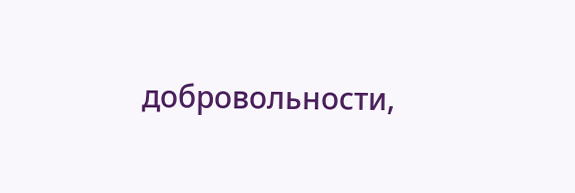добровольности,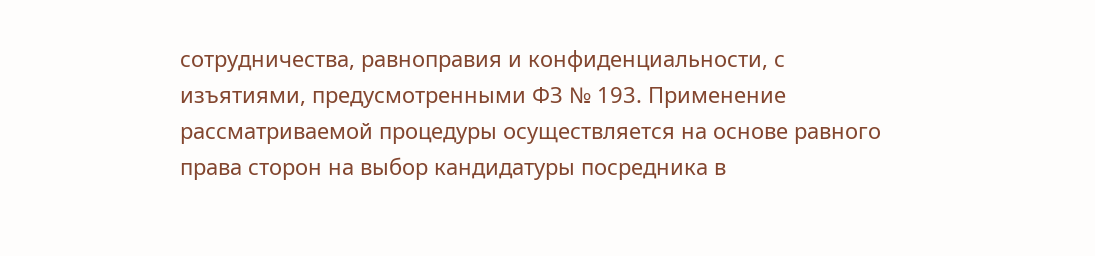сотрудничества, равноправия и конфиденциальности, с изъятиями, предусмотренными ФЗ № 193. Применение рассматриваемой процедуры осуществляется на основе равного права сторон на выбор кандидатуры посредника в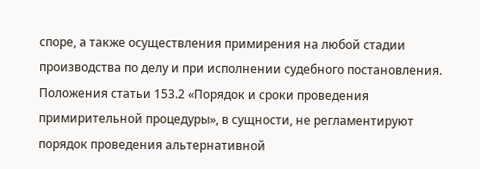споре, а также осуществления примирения на любой стадии производства по делу и при исполнении судебного постановления.
Положения статьи 153.2 «Порядок и сроки проведения примирительной процедуры», в сущности, не регламентируют порядок проведения альтернативной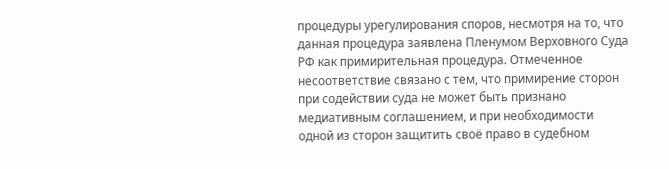процедуры урегулирования споров, несмотря на то, что данная процедура заявлена Пленумом Верховного Суда РФ как примирительная процедура. Отмеченное несоответствие связано с тем, что примирение сторон при содействии суда не может быть признано медиативным соглашением, и при необходимости одной из сторон защитить своё право в судебном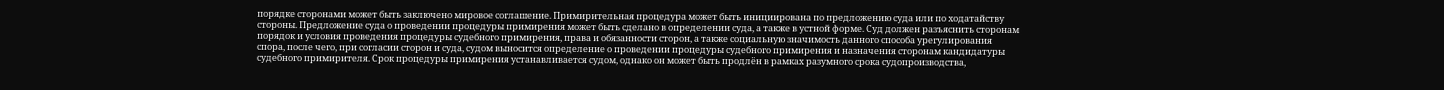порядке сторонами может быть заключено мировое соглашение. Примирительная процедура может быть инициирована по предложению суда или по ходатайству стороны. Предложение суда о проведении процедуры примирения может быть сделано в определении суда, а также в устной форме. Суд должен разъяснить сторонам порядок и условия проведения процедуры судебного примирения, права и обязанности сторон, а также социальную значимость данного способа урегулирования спора, после чего, при согласии сторон и суда, судом выносится определение о проведении процедуры судебного примирения и назначения сторонам кандидатуры судебного примирителя. Срок процедуры примирения устанавливается судом, однако он может быть продлён в рамках разумного срока судопроизводства,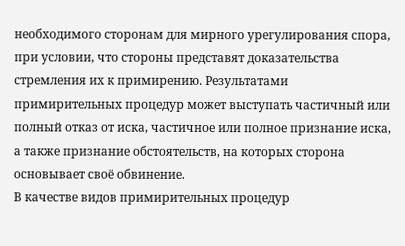необходимого сторонам для мирного урегулирования спора, при условии, что стороны представят доказательства стремления их к примирению. Результатами примирительных процедур может выступать частичный или полный отказ от иска, частичное или полное признание иска, а также признание обстоятельств, на которых сторона основывает своё обвинение.
В качестве видов примирительных процедур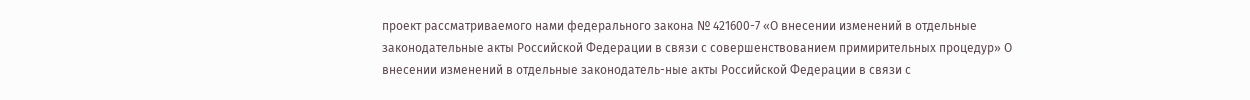проект рассматриваемого нами федерального закона № 421600-7 «О внесении изменений в отдельные законодательные акты Российской Федерации в связи с совершенствованием примирительных процедур» О внесении изменений в отдельные законодатель-ные акты Российской Федерации в связи с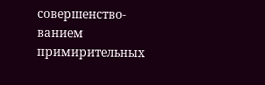совершенство-ванием примирительных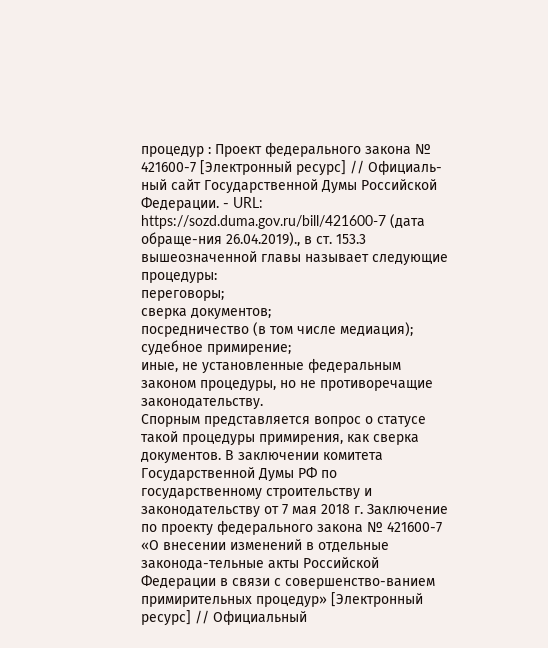процедур : Проект федерального закона № 421600-7 [Электронный ресурс] // Официаль-ный сайт Государственной Думы Российской Федерации. - URL: https://sozd.duma.gov.ru/bill/421600-7 (дата обраще-ния 26.04.2019)., в ст. 153.3 вышеозначенной главы называет следующие процедуры:
переговоры;
сверка документов;
посредничество (в том числе медиация);
судебное примирение;
иные, не установленные федеральным законом процедуры, но не противоречащие законодательству.
Спорным представляется вопрос о статусе такой процедуры примирения, как сверка документов. В заключении комитета Государственной Думы РФ по государственному строительству и законодательству от 7 мая 2018 г. Заключение по проекту федерального закона № 421600-7 «О внесении изменений в отдельные законода-тельные акты Российской Федерации в связи с совершенство-ванием примирительных процедур» [Электронный ресурс] // Официальный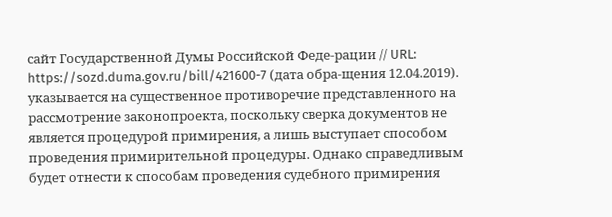сайт Государственной Думы Российской Феде-рации // URL: https://sozd.duma.gov.ru/bill/421600-7 (дата обра-щения 12.04.2019). указывается на существенное противоречие представленного на рассмотрение законопроекта, поскольку сверка документов не является процедурой примирения, а лишь выступает способом проведения примирительной процедуры. Однако справедливым будет отнести к способам проведения судебного примирения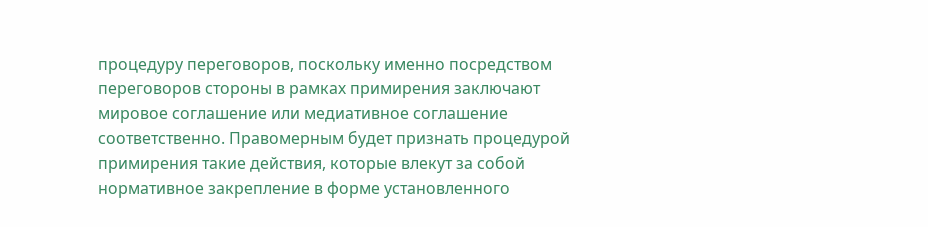процедуру переговоров, поскольку именно посредством переговоров стороны в рамках примирения заключают мировое соглашение или медиативное соглашение соответственно. Правомерным будет признать процедурой примирения такие действия, которые влекут за собой нормативное закрепление в форме установленного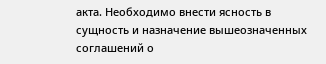акта. Необходимо внести ясность в сущность и назначение вышеозначенных соглашений о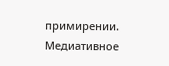примирении. Медиативное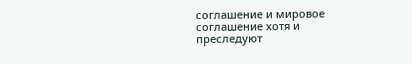соглашение и мировое соглашение хотя и преследуют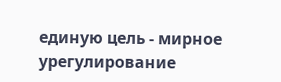единую цель - мирное урегулирование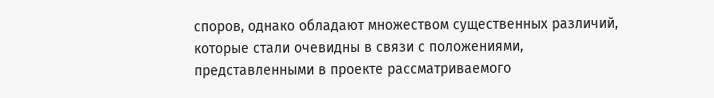споров, однако обладают множеством существенных различий, которые стали очевидны в связи с положениями, представленными в проекте рассматриваемого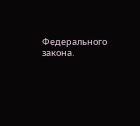Федерального закона.